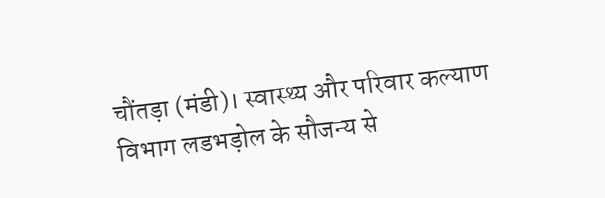चौंतड़ा (मंडी)। स्वास्थ्य और परिवार कल्याण विभाग लडभड़ोल के सौजन्य से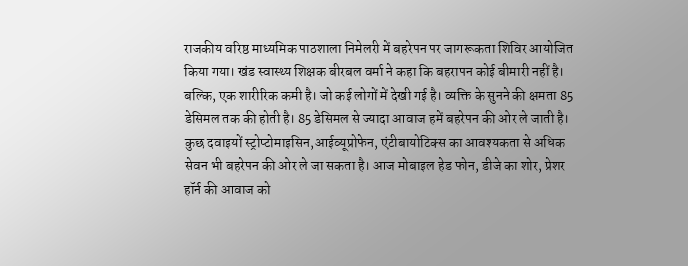राजकीय वरिष्ठ माध्यमिक पाठशाला निमेलरी में बहरेपन पर जागरूकता शिविर आयोजित किया गया। खंड स्वास्थ्य शिक्षक बीरबल वर्मा ने कहा कि बहरापन कोई बीमारी नहीं है। बल्कि, एक शारीरिक कमी है। जो कई लोगों में देखी गई है। व्यक्ति के सुनने की क्षमता 85 डेसिमल तक की होती है। 85 डेसिमल से ज्यादा आवाज हमें बहरेपन की ओर ले जाती है।
कुछ दवाइयों स्ट्रोप्टोमाइसिन,आईव्यूप्रोफेन, एंटीबायोटिक्स का आवश्यकता से अधिक सेवन भी बहरेपन की ओर ले जा सकता है। आज मोबाइल हेड फोन, डीजे का शोर, प्रेशर हॉर्न की आवाज को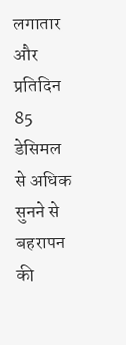लगातार और प्रतिदिन 85 डेसिमल से अधिक सुनने से बहरापन की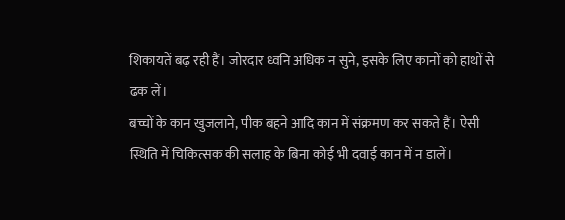शिकायतें बढ़ रही हैं। जोरदार ध्वनि अधिक न सुने, इसके लिए कानों को हाथों से ढक लें।
बच्चों के कान खुजलाने, पीक बहने आदि कान में संक्रमण कर सकते हैं। ऐसी स्थिति में चिकित्सक की सलाह के बिना कोई भी दवाई कान में न डालें।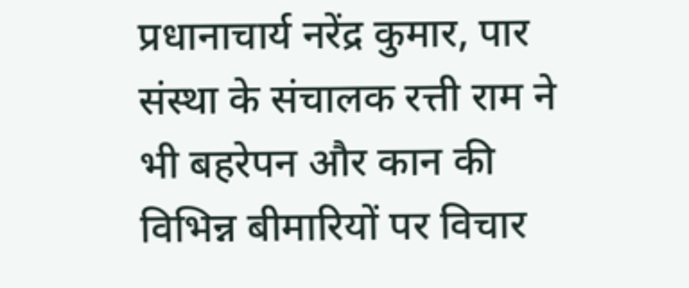प्रधानाचार्य नरेंद्र कुमार, पार संस्था के संचालक रत्ती राम ने भी बहरेपन और कान की विभिन्न बीमारियों पर विचार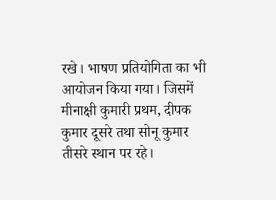रखे। भाषण प्रतियोगिता का भी आयोजन किया गया। जिसमें मीनाक्षी कुमारी प्रथम, दीपक कुमार दूसरे तथा सोनू कुमार तीसरे स्थान पर रहे।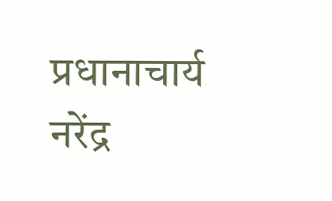प्रधानाचार्य नरेंद्र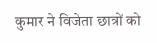कुमार ने विजेता छात्रों को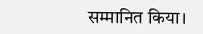सम्मानित किया।